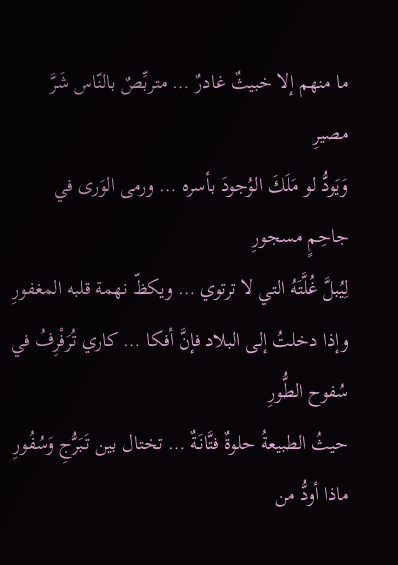ما منهم إلا خبيثٌ غادرٌ … متربِّصٌ بالنّاس شَرَّ مصيرِ
وَيَودُّ لو مَلَكَ الوُجودَ بأسره … ورمى الوَرى في جاحِمٍ مسجورِ
لِيُبلَّ غُلَّتَهُ التي لا ترتوي … ويكظّ نهمة قلبه المغفورِ
وإذا دخلتُ إلى البلاد فإنَّ أفكا … كاري تُرَفْرِفُ في سُفوح الطُّورِ
حيثُ الطبيعةُ حلوةٌ فتَّانَةٌ … تختال بين تَبَرُّجِ وَسُفُورِ
ماذا أودُّ من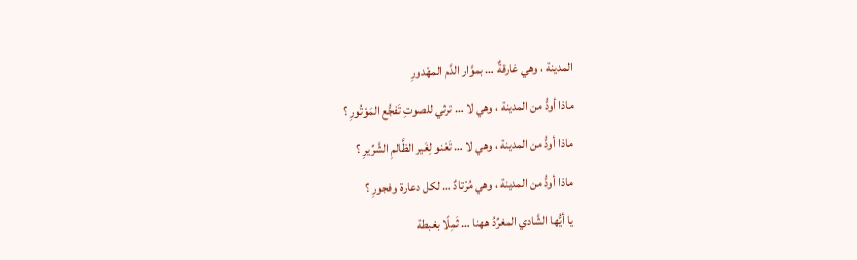المدينة ، وهي غارقةٌ … بموَّار الدَّم المهْدورِ
ماذا أودُّ من المدينة ، وهي لا … ترثي للصوتِ تَفجُّع المَوْتُورِ ؟
ماذا أودُّ من المدينة ، وهي لا … تَعْنو لِغَير الظَّالمِ الشَّرِّيرِ ؟
ماذا أودُّ من المدينة ، وهي مُرْتادٌ … لكل دعارة وفجورِ ؟
يا أيُّها الشَّادي المغرِّدُ ههنا … ثَمِلًا بغبطة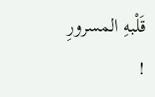قَلْبهِ المسرورِ !